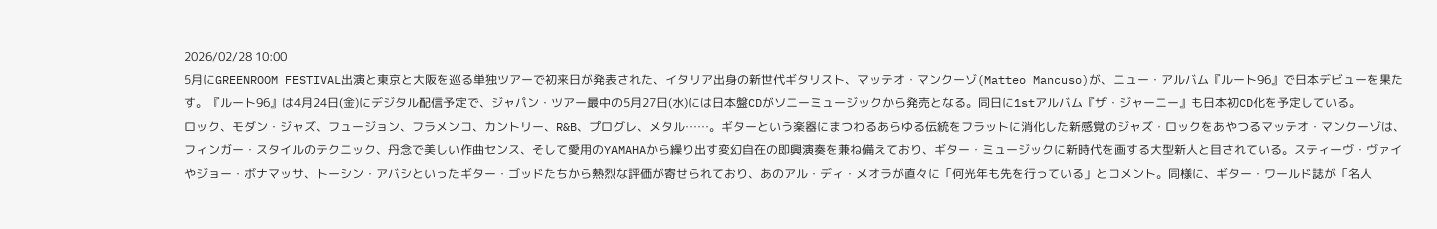2026/02/28 10:00
5月にGREENROOM FESTIVAL出演と東京と大阪を巡る単独ツアーで初来日が発表された、イタリア出身の新世代ギタリスト、マッテオ・マンクーゾ(Matteo Mancuso)が、ニュー・アルバム『ルート96』で日本デビューを果たす。『ルート96』は4月24日(金)にデジタル配信予定で、ジャパン・ツアー最中の5月27日(水)には日本盤CDがソニーミュージックから発売となる。同日に1stアルバム『ザ・ジャーニー』も日本初CD化を予定している。
ロック、モダン・ジャズ、フュージョン、フラメンコ、カントリー、R&B、プログレ、メタル……。ギターという楽器にまつわるあらゆる伝統をフラットに消化した新感覚のジャズ・ロックをあやつるマッテオ・マンクーゾは、フィンガー・スタイルのテクニック、丹念で美しい作曲センス、そして愛用のYAMAHAから繰り出す変幻自在の即興演奏を兼ね備えており、ギター・ミュージックに新時代を画する大型新人と目されている。スティーヴ・ヴァイやジョー・ボナマッサ、トーシン・アバシといったギター・ゴッドたちから熱烈な評価が寄せられており、あのアル・ディ・メオラが直々に「何光年も先を行っている」とコメント。同様に、ギター・ワールド誌が「名人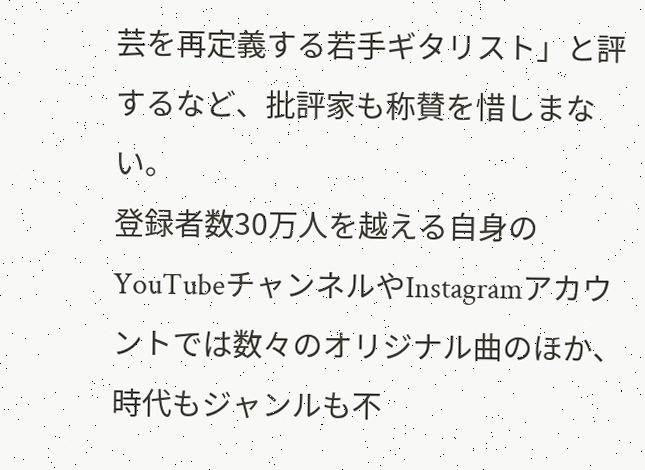芸を再定義する若手ギタリスト」と評するなど、批評家も称賛を惜しまない。
登録者数30万人を越える自身のYouTubeチャンネルやInstagramアカウントでは数々のオリジナル曲のほか、時代もジャンルも不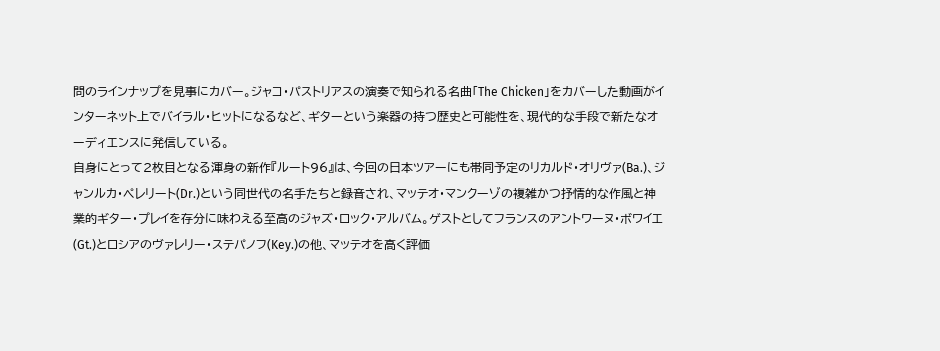問のラインナップを見事にカバー。ジャコ・パストリアスの演奏で知られる名曲「The Chicken」をカバーした動画がインターネット上でバイラル・ヒットになるなど、ギターという楽器の持つ歴史と可能性を、現代的な手段で新たなオーディエンスに発信している。
自身にとって2枚目となる渾身の新作『ルート96』は、今回の日本ツアーにも帯同予定のリカルド・オリヴァ(Ba.)、ジャンルカ・ペレリート(Dr.)という同世代の名手たちと録音され、マッテオ・マンクーゾの複雑かつ抒情的な作風と神業的ギター・プレイを存分に味わえる至高のジャズ・ロック・アルバム。ゲストとしてフランスのアントワーヌ・ボワイエ(Gt.)とロシアのヴァレリー・ステパノフ(Key.)の他、マッテオを高く評価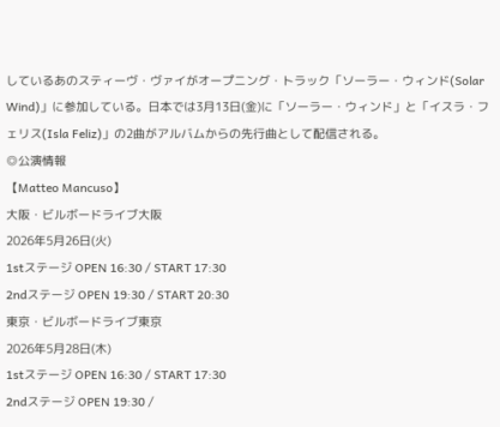しているあのスティーヴ・ヴァイがオープニング・トラック「ソーラー・ウィンド(Solar Wind)」に参加している。日本では3月13日(金)に「ソーラー・ウィンド」と「イスラ・フェリス(Isla Feliz)」の2曲がアルバムからの先行曲として配信される。
◎公演情報
【Matteo Mancuso】
大阪・ビルボードライブ大阪
2026年5月26日(火)
1stステージ OPEN 16:30 / START 17:30
2ndステージ OPEN 19:30 / START 20:30
東京・ビルボードライブ東京
2026年5月28日(木)
1stステージ OPEN 16:30 / START 17:30
2ndステージ OPEN 19:30 /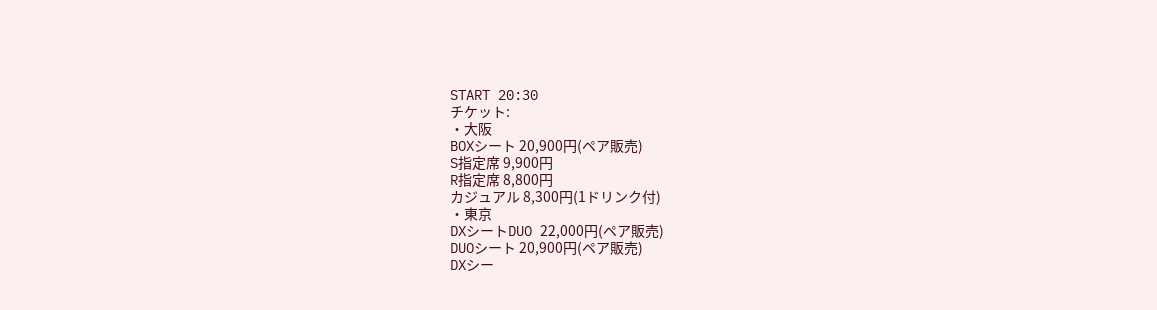START 20:30
チケット:
・大阪
BOXシート 20,900円(ペア販売)
S指定席 9,900円
R指定席 8,800円
カジュアル 8,300円(1ドリンク付)
・東京
DXシートDUO 22,000円(ペア販売)
DUOシート 20,900円(ペア販売)
DXシー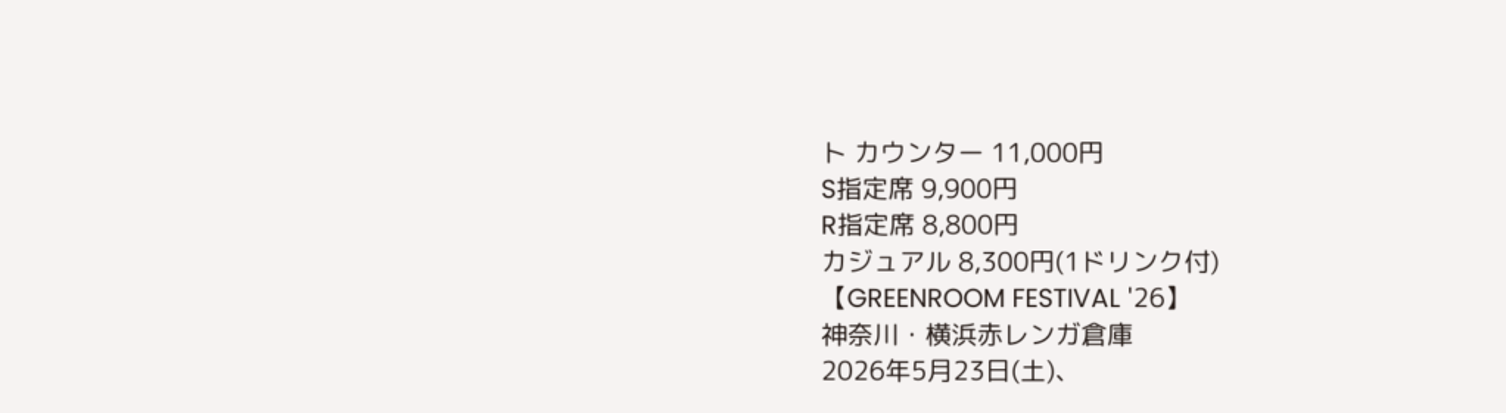ト カウンター 11,000円
S指定席 9,900円
R指定席 8,800円
カジュアル 8,300円(1ドリンク付)
【GREENROOM FESTIVAL '26】
神奈川・横浜赤レンガ倉庫
2026年5月23日(土)、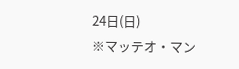24日(日)
※マッテオ・マン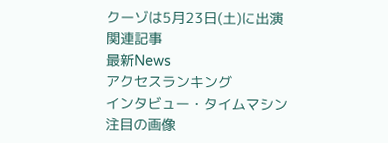クーゾは5月23日(土)に出演
関連記事
最新News
アクセスランキング
インタビュー・タイムマシン
注目の画像